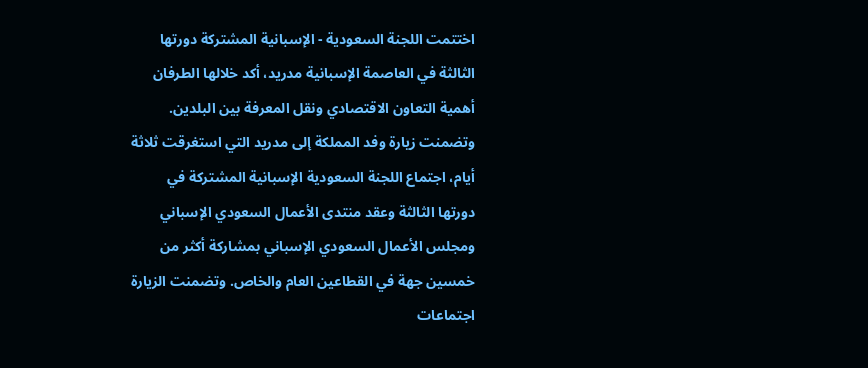اختتمت اللجنة السعودية - الإسبانية المشتركة دورتها الثالثة في العاصمة الإسبانية مدريد، أكد خلالها الطرفان أهمية التعاون الاقتصادي ونقل المعرفة بين البلدين.
وتضمنت زيارة وفد المملكة إلى مدريد التي استغرقت ثلاثة أيام، اجتماع اللجنة السعودية الإسبانية المشتركة في دورتها الثالثة وعقد منتدى الأعمال السعودي الإسباني ومجلس الأعمال السعودي الإسباني بمشاركة أكثر من خمسين جهة في القطاعين العام والخاص. وتضمنت الزيارة اجتماعات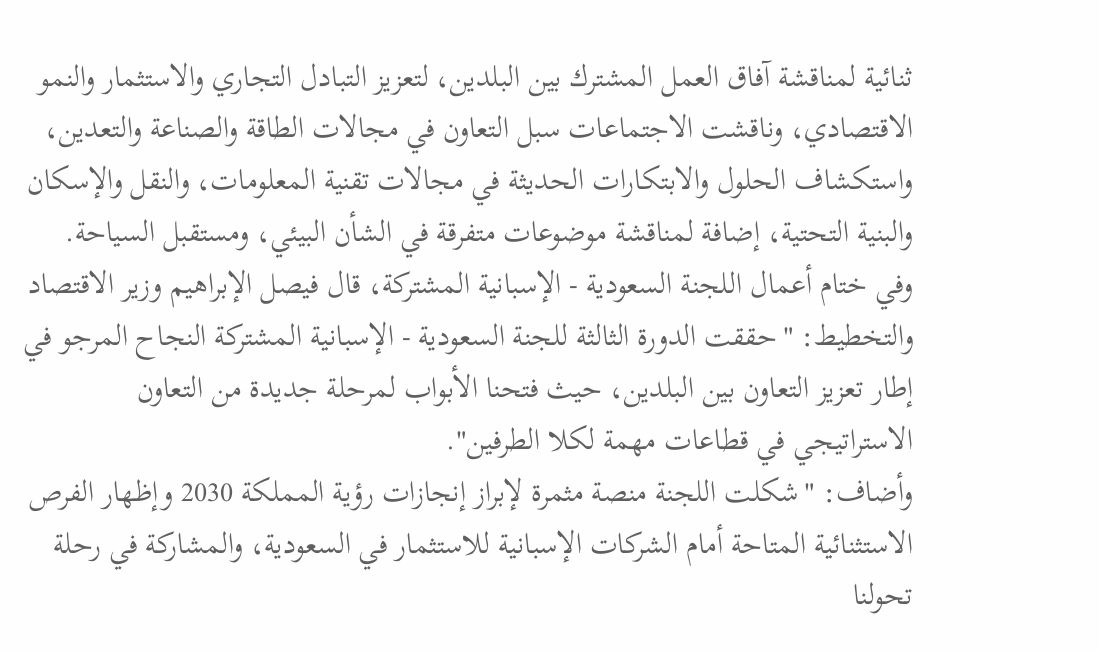ثنائية لمناقشة آفاق العمل المشترك بين البلدين، لتعزيز التبادل التجاري والاستثمار والنمو الاقتصادي، وناقشت الاجتماعات سبل التعاون في مجالات الطاقة والصناعة والتعدين، واستكشاف الحلول والابتكارات الحديثة في مجالات تقنية المعلومات، والنقل والإسكان والبنية التحتية، إضافة لمناقشة موضوعات متفرقة في الشأن البيئي، ومستقبل السياحة.
وفي ختام أعمال اللجنة السعودية - الإسبانية المشتركة، قال فيصل الإبراهيم وزير الاقتصاد والتخطيط: "حققت الدورة الثالثة للجنة السعودية - الإسبانية المشتركة النجاح المرجو في إطار تعزيز التعاون بين البلدين، حيث فتحنا الأبواب لمرحلة جديدة من التعاون الاستراتيجي في قطاعات مهمة لكلا الطرفين".
وأضاف: "شكلت اللجنة منصة مثمرة لإبراز إنجازات رؤية المملكة 2030 وإظهار الفرص الاستثنائية المتاحة أمام الشركات الإسبانية للاستثمار في السعودية، والمشاركة في رحلة تحولنا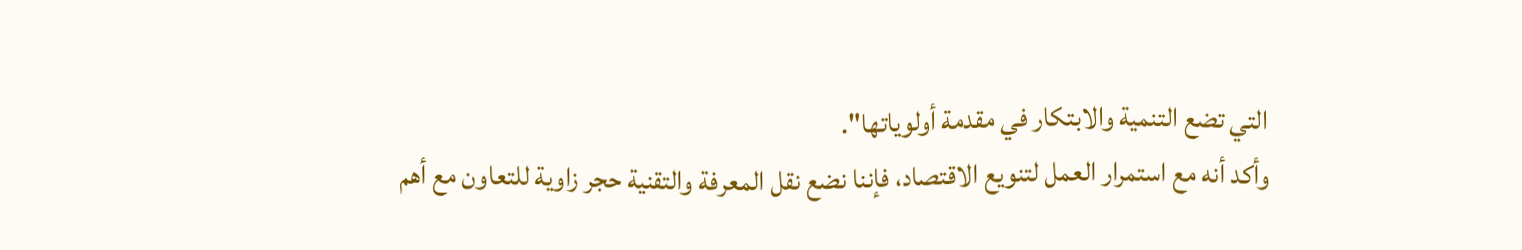التي تضع التنمية والابتكار في مقدمة أولوياتها".
وأكد أنه مع استمرار العمل لتنويع الاقتصاد، فإننا نضع نقل المعرفة والتقنية حجر زاوية للتعاون مع أهم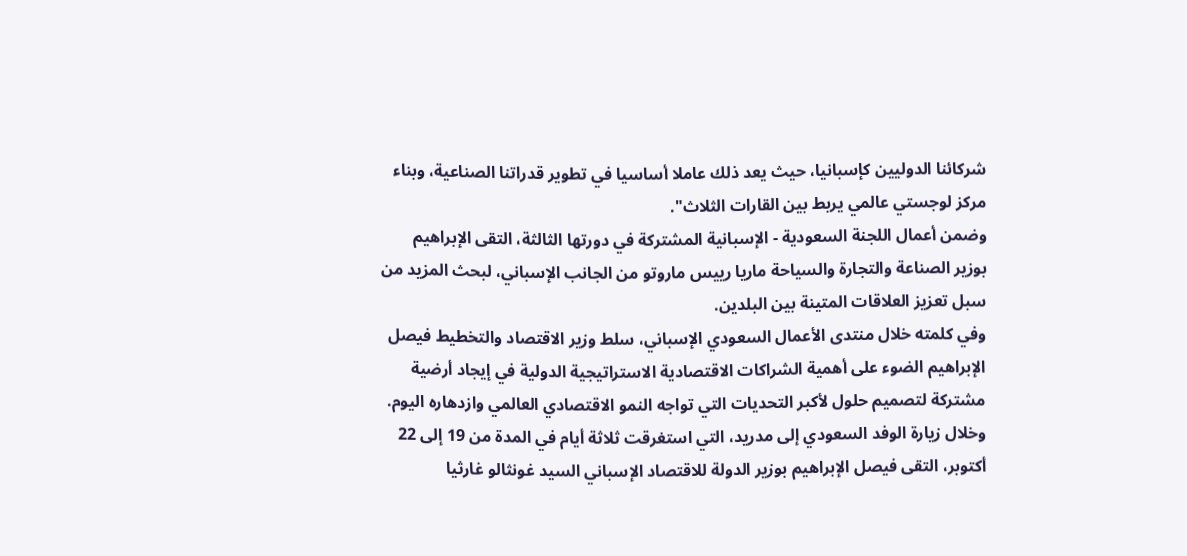شركائنا الدوليين كإسبانيا، حيث يعد ذلك عاملا أساسيا في تطوير قدراتنا الصناعية، وبناء مركز لوجستي عالمي يربط بين القارات الثلاث".
وضمن أعمال اللجنة السعودية - الإسبانية المشتركة في دورتها الثالثة، التقى الإبراهيم بوزير الصناعة والتجارة والسياحة ماريا رييس ماروتو من الجانب الإسباني، لبحث المزيد من سبل تعزيز العلاقات المتينة بين البلدين.
وفي كلمته خلال منتدى الأعمال السعودي الإسباني، سلط وزير الاقتصاد والتخطيط فيصل الإبراهيم الضوء على أهمية الشراكات الاقتصادية الاستراتيجية الدولية في إيجاد أرضية مشتركة لتصميم حلول لأكبر التحديات التي تواجه النمو الاقتصادي العالمي وازدهاره اليوم.
وخلال زيارة الوفد السعودي إلى مدريد، التي استغرقت ثلاثة أيام في المدة من 19 إلى 22 أكتوبر، التقى فيصل الإبراهيم بوزير الدولة للاقتصاد الإسباني السيد غونثالو غارثيا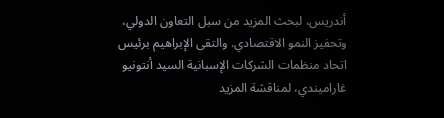أندريس، لبحث المزيد من سبل التعاون الدولي، وتحفيز النمو الاقتصادي. والتقى الإبراهيم برئيس اتحاد منظمات الشركات الإسبانية السيد أنتونيو غاراميندي، لمناقشة المزيد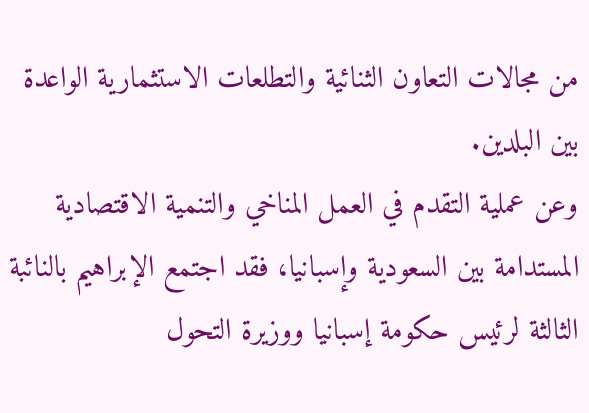من مجالات التعاون الثنائية والتطلعات الاستثمارية الواعدة بين البلدين.
وعن عملية التقدم في العمل المناخي والتنمية الاقتصادية المستدامة بين السعودية وإسبانيا، فقد اجتمع الإبراهيم بالنائبة الثالثة لرئيس حكومة إسبانيا ووزيرة التحول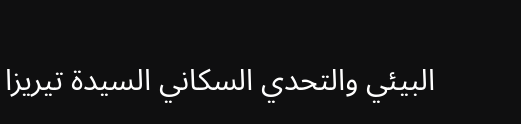البيئي والتحدي السكاني السيدة تيريزا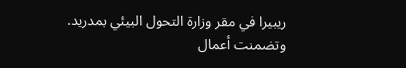ريبيرا في مقر وزارة التحول البيئي بمدريد.
وتضمنت أعمال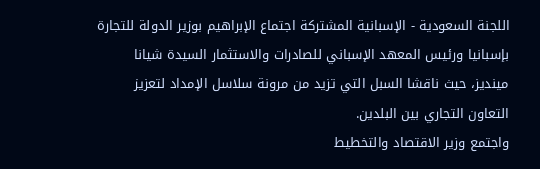اللجنة السعودية - الإسبانية المشتركة اجتماع الإبراهيم بوزير الدولة للتجارة بإسبانيا ورئيس المعهد الإسباني للصادرات والاستثمار السيدة شيانا مينديز، حيث ناقشا السبل التي تزيد من مرونة سلاسل الإمداد لتعزيز التعاون التجاري بين البلدين.
واجتمع وزير الاقتصاد والتخطيط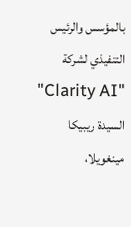بالمؤسس والرئيس التنفيذي لشركة "Clarity AI" السيدة ريبيكا مينغويلا،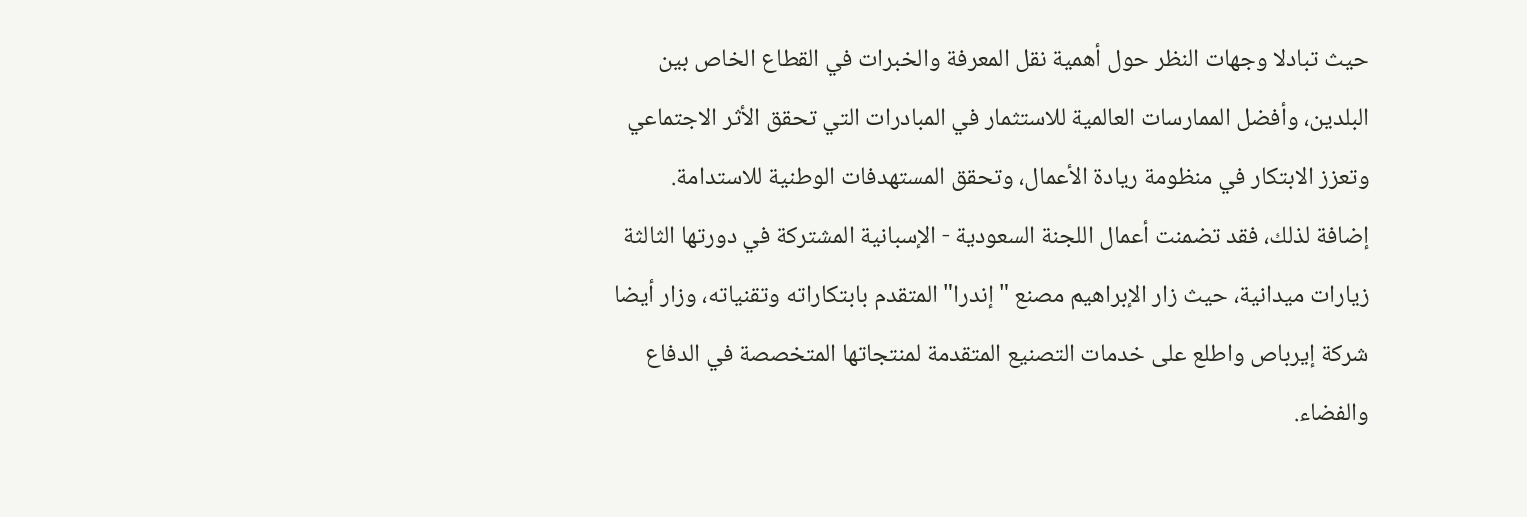حيث تبادلا وجهات النظر حول أهمية نقل المعرفة والخبرات في القطاع الخاص بين البلدين، وأفضل الممارسات العالمية للاستثمار في المبادرات التي تحقق الأثر الاجتماعي وتعزز الابتكار في منظومة ريادة الأعمال، وتحقق المستهدفات الوطنية للاستدامة.
إضافة لذلك، فقد تضمنت أعمال اللجنة السعودية - الإسبانية المشتركة في دورتها الثالثة زيارات ميدانية، حيث زار الإبراهيم مصنع "إندرا" المتقدم بابتكاراته وتقنياته، وزار أيضا شركة إيرباص واطلع على خدمات التصنيع المتقدمة لمنتجاتها المتخصصة في الدفاع والفضاء.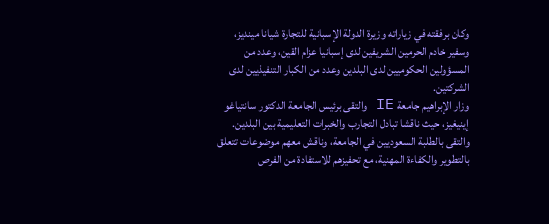وكان برفقته في زياراته وزيرة الدولة الإسبانية للتجارة شيانا مينديز، وسفير خادم الحرمين الشريفين لدى إسبانيا عزام القين، وعدد من المسؤولين الحكوميين لدى البلدين وعدد من الكبار التنفيذيين لدى الشركتين.
وزار الإبراهيم جامعة IE والتقى برئيس الجامعة الدكتور سانتياغو إينيغيز، حيث ناقشا تبادل التجارب والخبرات التعليمية بين البلدين. والتقى بالطلبة السعوديين في الجامعة، وناقش معهم موضوعات تتعلق بالتطوير والكفاءة المهنية، مع تحفيزهم للاستفادة من الفرص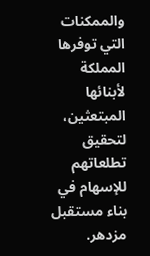والممكنات التي توفرها المملكة لأبنائها المبتعثين، لتحقيق تطلعاتهم للإسهام في بناء مستقبل مزدهر.